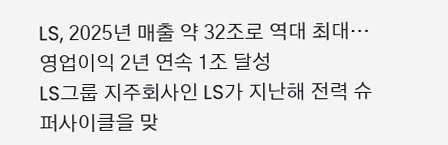LS, 2025년 매출 약 32조로 역대 최대… 영업이익 2년 연속 1조 달성
LS그룹 지주회사인 LS가 지난해 전력 슈퍼사이클을 맞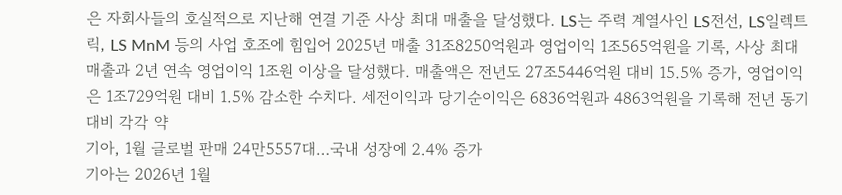은 자회사들의 호실적으로 지난해 연결 기준 사상 최대 매출을 달성했다. LS는 주력 계열사인 LS전선, LS일렉트릭, LS MnM 등의 사업 호조에 힘입어 2025년 매출 31조8250억원과 영업이익 1조565억원을 기록, 사상 최대 매출과 2년 연속 영업이익 1조원 이상을 달성했다. 매출액은 전년도 27조5446억원 대비 15.5% 증가, 영업이익은 1조729억원 대비 1.5% 감소한 수치다. 세전이익과 당기순이익은 6836억원과 4863억원을 기록해 전년 동기 대비 각각 약
기아, 1월 글로벌 판매 24만5557대…국내 성장에 2.4% 증가
기아는 2026년 1월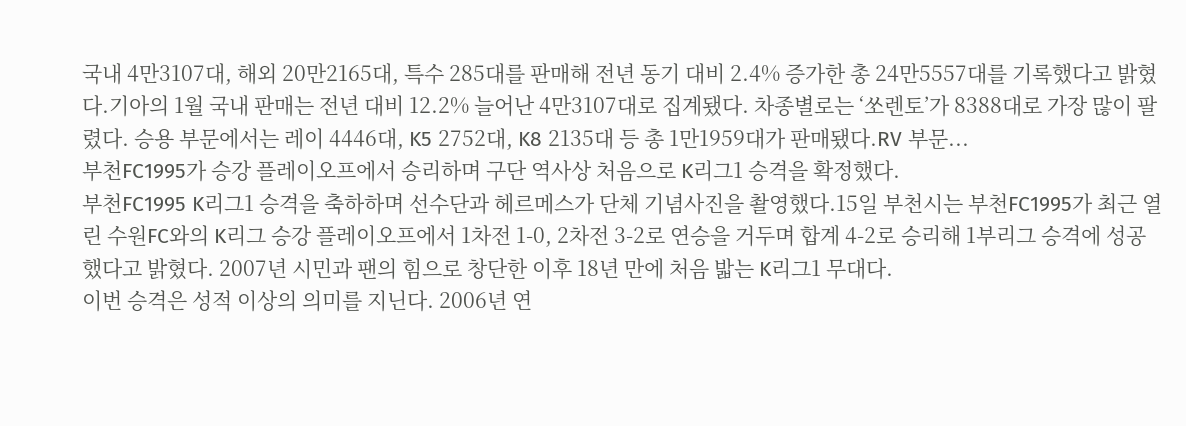국내 4만3107대, 해외 20만2165대, 특수 285대를 판매해 전년 동기 대비 2.4% 증가한 총 24만5557대를 기록했다고 밝혔다.기아의 1월 국내 판매는 전년 대비 12.2% 늘어난 4만3107대로 집계됐다. 차종별로는 ‘쏘렌토’가 8388대로 가장 많이 팔렸다. 승용 부문에서는 레이 4446대, K5 2752대, K8 2135대 등 총 1만1959대가 판매됐다.RV 부문...
부천FC1995가 승강 플레이오프에서 승리하며 구단 역사상 처음으로 K리그1 승격을 확정했다.
부천FC1995 K리그1 승격을 축하하며 선수단과 헤르메스가 단체 기념사진을 촬영했다.15일 부천시는 부천FC1995가 최근 열린 수원FC와의 K리그 승강 플레이오프에서 1차전 1-0, 2차전 3-2로 연승을 거두며 합계 4-2로 승리해 1부리그 승격에 성공했다고 밝혔다. 2007년 시민과 팬의 힘으로 창단한 이후 18년 만에 처음 밟는 K리그1 무대다.
이번 승격은 성적 이상의 의미를 지닌다. 2006년 연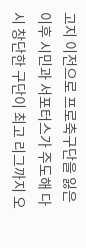고지 이전으로 프로축구단을 잃은 이후 시민과 서포터스가 주도해 다시 창단한 구단이 최고 리그까지 오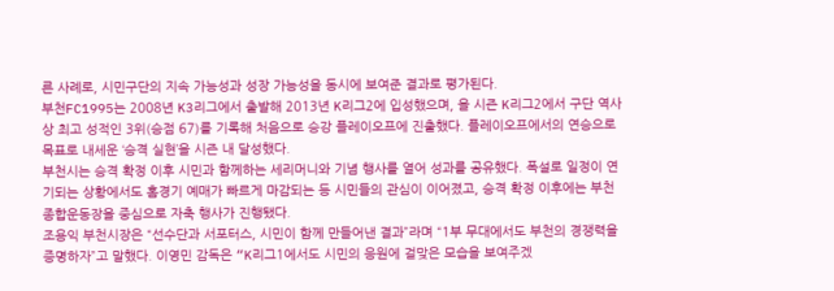른 사례로, 시민구단의 지속 가능성과 성장 가능성을 동시에 보여준 결과로 평가된다.
부천FC1995는 2008년 K3리그에서 출발해 2013년 K리그2에 입성했으며, 올 시즌 K리그2에서 구단 역사상 최고 성적인 3위(승점 67)를 기록해 처음으로 승강 플레이오프에 진출했다. 플레이오프에서의 연승으로 목표로 내세운 ‘승격 실현’을 시즌 내 달성했다.
부천시는 승격 확정 이후 시민과 함께하는 세리머니와 기념 행사를 열어 성과를 공유했다. 폭설로 일정이 연기되는 상황에서도 홈경기 예매가 빠르게 마감되는 등 시민들의 관심이 이어졌고, 승격 확정 이후에는 부천종합운동장을 중심으로 자축 행사가 진행됐다.
조용익 부천시장은 “선수단과 서포터스, 시민이 함께 만들어낸 결과”라며 “1부 무대에서도 부천의 경쟁력을 증명하자”고 말했다. 이영민 감독은 “K리그1에서도 시민의 응원에 걸맞은 모습을 보여주겠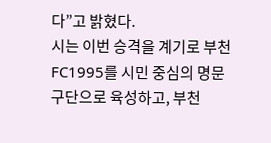다”고 밝혔다.
시는 이번 승격을 계기로 부천FC1995를 시민 중심의 명문 구단으로 육성하고, 부천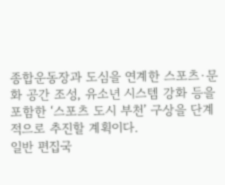종합운동장과 도심을 연계한 스포츠·문화 공간 조성, 유소년 시스템 강화 등을 포함한 ‘스포츠 도시 부천’ 구상을 단계적으로 추진할 계획이다.
일반 편집국